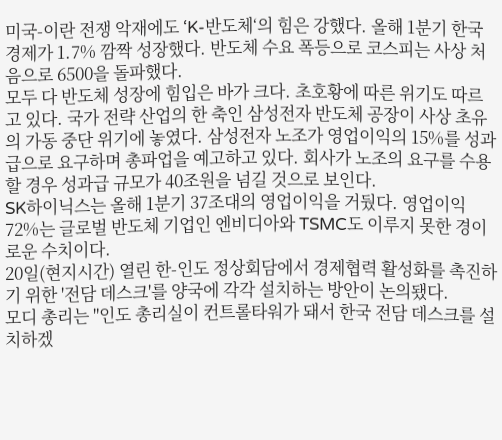미국-이란 전쟁 악재에도 ‘K-반도체‘의 힘은 강했다. 올해 1분기 한국 경제가 1.7% 깜짝 성장했다. 반도체 수요 폭등으로 코스피는 사상 처음으로 6500을 돌파했다.
모두 다 반도체 성장에 힘입은 바가 크다. 초호황에 따른 위기도 따르고 있다. 국가 전략 산업의 한 축인 삼성전자 반도체 공장이 사상 초유의 가동 중단 위기에 놓였다. 삼성전자 노조가 영업이익의 15%를 성과급으로 요구하며 총파업을 예고하고 있다. 회사가 노조의 요구를 수용할 경우 성과급 규모가 40조원을 넘길 것으로 보인다.
SK하이닉스는 올해 1분기 37조대의 영업이익을 거뒀다. 영업이익 72%는 글로벌 반도체 기업인 엔비디아와 TSMC도 이루지 못한 경이로운 수치이다.
20일(현지시간) 열린 한-인도 정상회담에서 경제협력 활성화를 촉진하기 위한 '전담 데스크'를 양국에 각각 설치하는 방안이 논의됐다.
모디 총리는 "인도 총리실이 컨트롤타워가 돼서 한국 전담 데스크를 설치하겠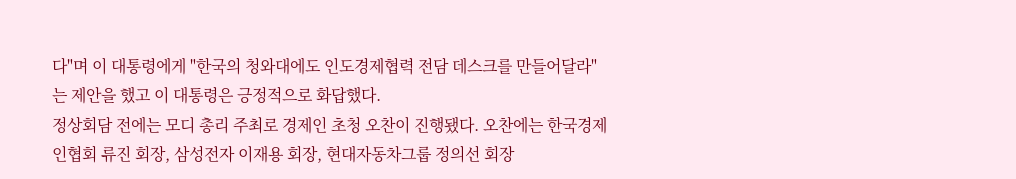다"며 이 대통령에게 "한국의 청와대에도 인도경제협력 전담 데스크를 만들어달라"는 제안을 했고 이 대통령은 긍정적으로 화답했다.
정상회담 전에는 모디 총리 주최로 경제인 초청 오찬이 진행됐다. 오찬에는 한국경제인협회 류진 회장, 삼성전자 이재용 회장, 현대자동차그룹 정의선 회장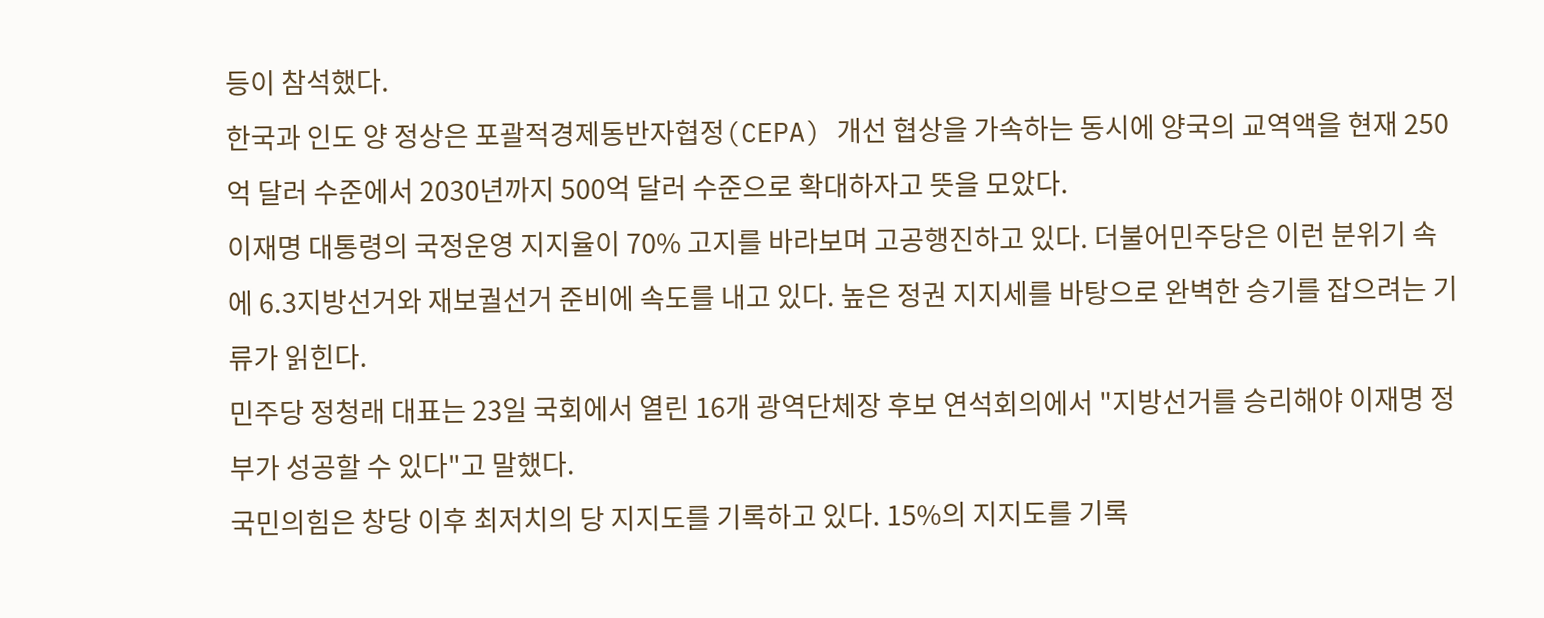등이 참석했다.
한국과 인도 양 정상은 포괄적경제동반자협정(CEPA) 개선 협상을 가속하는 동시에 양국의 교역액을 현재 250억 달러 수준에서 2030년까지 500억 달러 수준으로 확대하자고 뜻을 모았다.
이재명 대통령의 국정운영 지지율이 70% 고지를 바라보며 고공행진하고 있다. 더불어민주당은 이런 분위기 속에 6.3지방선거와 재보궐선거 준비에 속도를 내고 있다. 높은 정권 지지세를 바탕으로 완벽한 승기를 잡으려는 기류가 읽힌다.
민주당 정청래 대표는 23일 국회에서 열린 16개 광역단체장 후보 연석회의에서 "지방선거를 승리해야 이재명 정부가 성공할 수 있다"고 말했다.
국민의힘은 창당 이후 최저치의 당 지지도를 기록하고 있다. 15%의 지지도를 기록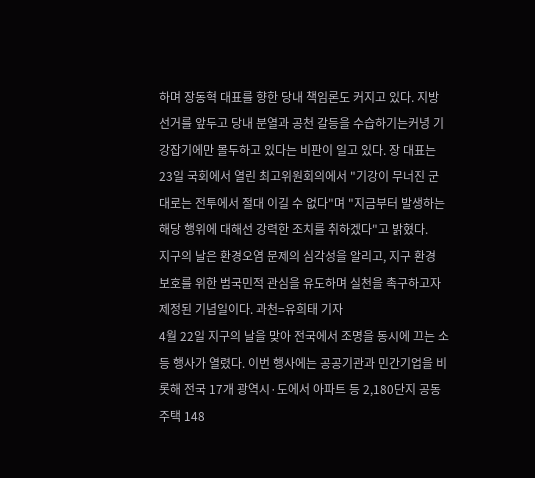하며 장동혁 대표를 향한 당내 책임론도 커지고 있다. 지방선거를 앞두고 당내 분열과 공천 갈등을 수습하기는커녕 기강잡기에만 몰두하고 있다는 비판이 일고 있다. 장 대표는 23일 국회에서 열린 최고위원회의에서 "기강이 무너진 군대로는 전투에서 절대 이길 수 없다"며 "지금부터 발생하는 해당 행위에 대해선 강력한 조치를 취하겠다"고 밝혔다.
지구의 날은 환경오염 문제의 심각성을 알리고, 지구 환경 보호를 위한 범국민적 관심을 유도하며 실천을 촉구하고자 제정된 기념일이다. 과천=유희태 기자
4월 22일 지구의 날을 맞아 전국에서 조명을 동시에 끄는 소등 행사가 열렸다. 이번 행사에는 공공기관과 민간기업을 비롯해 전국 17개 광역시·도에서 아파트 등 2,180단지 공동주택 148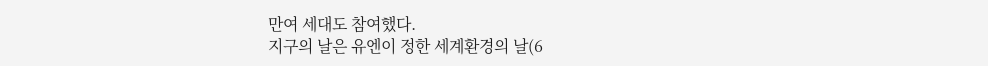만여 세대도 참여했다.
지구의 날은 유엔이 정한 세계환경의 날(6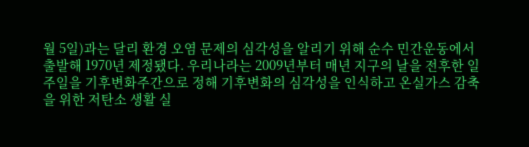월 5일)과는 달리 환경 오염 문제의 심각성을 알리기 위해 순수 민간운동에서 출발해 1970년 제정됐다. 우리나라는 2009년부터 매년 지구의 날을 전후한 일주일을 기후변화주간으로 정해 기후변화의 심각성을 인식하고 온실가스 감축을 위한 저탄소 생활 실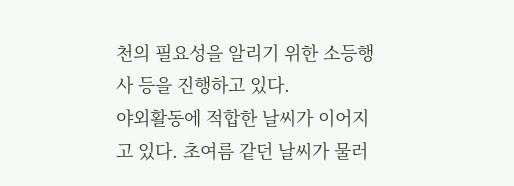천의 필요성을 알리기 위한 소등행사 등을 진행하고 있다.
야외활동에 적합한 날씨가 이어지고 있다. 초여름 같던 날씨가 물러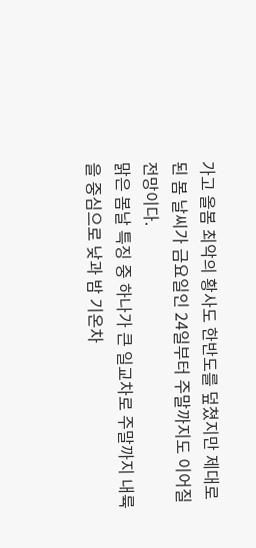가고 올봄 최악의 황사도 한반도를 덮쳤지만 제대로 된 봄 날씨가 금요일인 24일부터 주말까지도 이어질 전망이다.
맑은 봄날 특징 중 하나가 큰 일교차로 주말까지 내륙을 중심으로 낮과 밤 기온차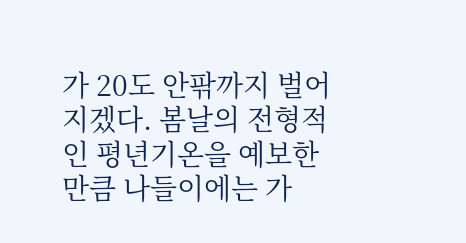가 20도 안팎까지 벌어지겠다. 봄날의 전형적인 평년기온을 예보한 만큼 나들이에는 가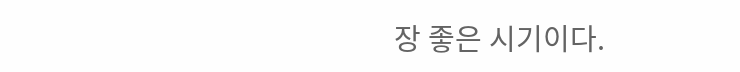장 좋은 시기이다.